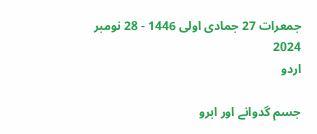جمعرات 27 جمادی اولی 1446 - 28 نومبر 2024
اردو

جسم گدوانے اور ابرو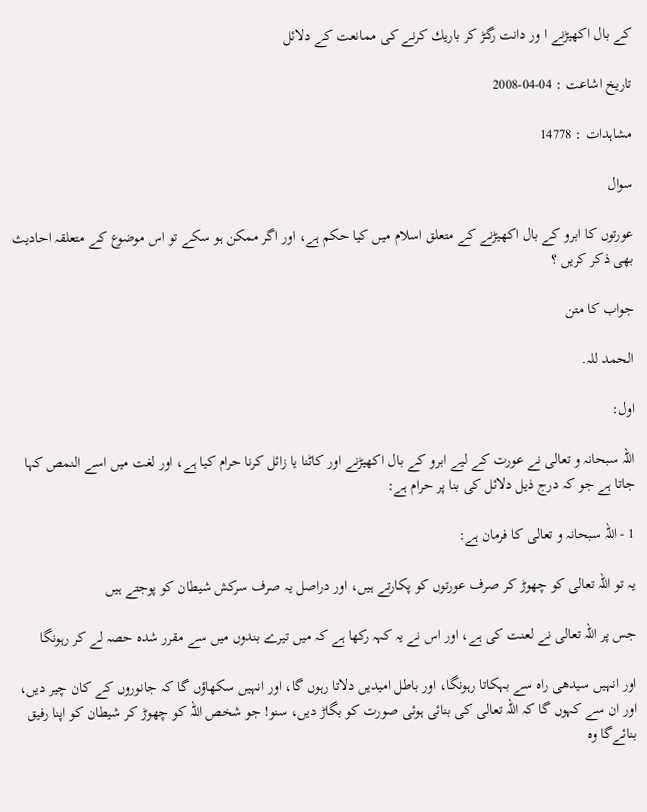كے بال اكھيڑنے ا ور دانت رگڑ كر باريك كرنے كى ممانعت كے دلائل

تاریخ اشاعت : 04-04-2008

مشاہدات : 14778

سوال

عورتوں كا ابرو كے بال اكھيڑنے كے متعلق اسلام ميں كيا حكم ہے، اور اگر ممكن ہو سكے تو اس موضوع كے متعلقہ احاديث بھى ذكر كريں ؟

جواب کا متن

الحمد للہ.

اول:

اللہ سبحانہ و تعالى نے عورت كے ليے ابرو كے بال اكھيڑنے اور كاٹنا يا زائل كرنا حرام كيا ہے، اور لغت ميں اسے النمص كہا جاتا ہے جو كہ درج ذيل دلائل كى بنا پر حرام ہے:

1 - اللہ سبحانہ و تعالى كا فرمان ہے:

يہ تو اللہ تعالى كو چھوڑ كر صرف عورتوں كو پكارتے ہيں، اور دراصل يہ صرف سركش شيطان كو پوجتے ہيں

جس پر اللہ تعالى نے لعنت كى ہے، اور اس نے يہ كہہ ركھا ہے كہ ميں تيرے بندوں ميں سے مقرر شدہ حصہ لے كر رہونگا

اور انہيں سيدھى راہ سے بہكاتا رہونگا، اور باطل اميديں دلاتا رہوں گا، اور انہيں سكھاؤں گا كہ جانوروں كے كان چير ديں، اور ان سے كہوں گا كہ اللہ تعالى كى بنائى ہوئى صورت كو بگاڑ ديں، سنو! جو شخص اللہ كو چھوڑ كر شيطان كو اپنا رفيق بنائےگا وہ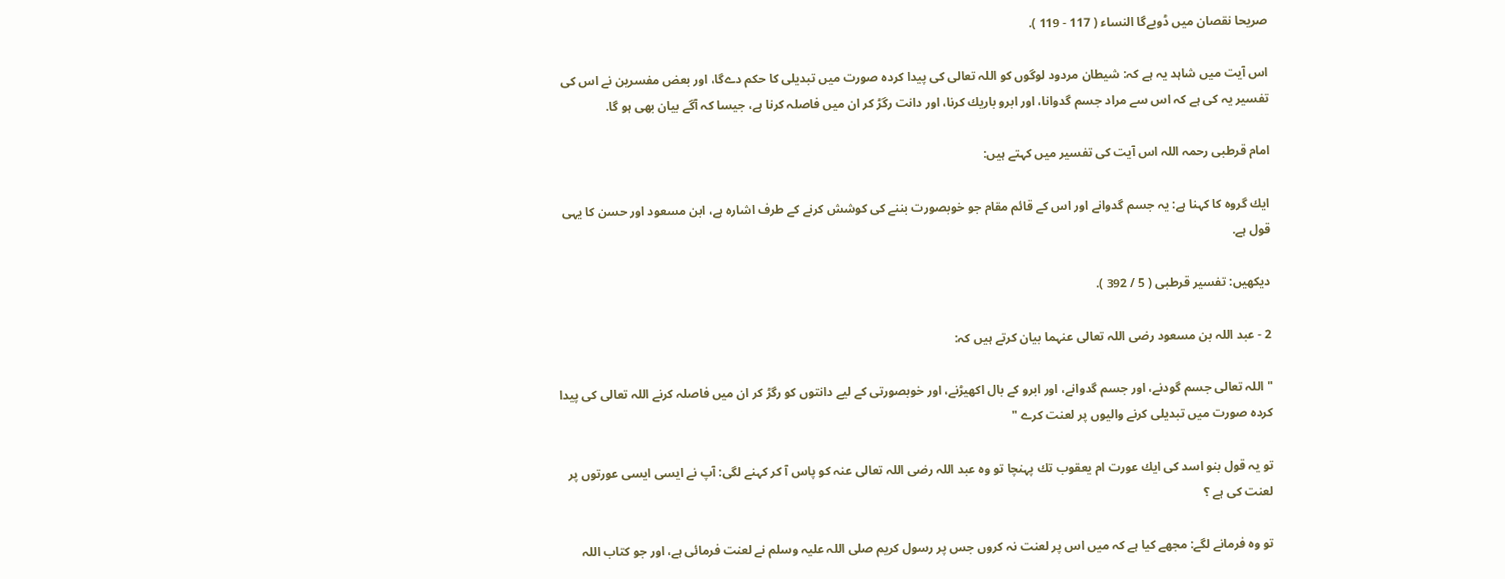صريحا نقصان ميں ڈوبےگا النساء ( 117 - 119 ).

اس آيت ميں شاہد يہ ہے كہ: شيطان مردود لوگوں كو اللہ تعالى كى پيدا كردہ صورت ميں تبديلى كا حكم دےگا، اور بعض مفسرين نے اس كى تفسير يہ كى ہے كہ اس سے مراد جسم گدوانا، اور ابرو باريك كرنا، اور دانت رگڑ كر ان ميں فاصلہ كرنا ہے، جيسا كہ آگے بيان بھى ہو گا.

امام قرطبى رحمہ اللہ اس آيت كى تفسير ميں كہتے ہيں:

ايك گروہ كا كہنا ہے: يہ جسم گدوانے اور اس كے قائم مقام جو خوبصورت بننے كى كوشش كرنے كے طرف اشارہ ہے، ابن مسعود اور حسن كا يہى قول ہے.

ديكھيں: تفسير قرطبى ( 5 / 392 ).

2 - عبد اللہ بن مسعود رضى اللہ تعالى عنہما بيان كرتے ہيں كہ:

" اللہ تعالى جسم گودنے، اور جسم گدوانے، اور ابرو كے بال اكھيڑنے، اور خوبصورتى كے ليے دانتوں كو رگڑ كر ان ميں فاصلہ كرنے اللہ تعالى كى پيدا كردہ صورت ميں تبديلى كرنے واليوں پر لعنت كرے "

تو يہ قول بنو اسد كى ايك عورت ام يعقوب تك پہنچا تو وہ عبد اللہ رضى اللہ تعالى عنہ كو پاس آ كر كہنے لگى: آپ نے ايسى ايسى عورتوں پر لعنت كى ہے ؟

تو وہ فرمانے لگے: مجھے كيا ہے كہ ميں اس پر لعنت نہ كروں جس پر رسول كريم صلى اللہ عليہ وسلم نے لعنت فرمائى ہے، اور جو كتاب اللہ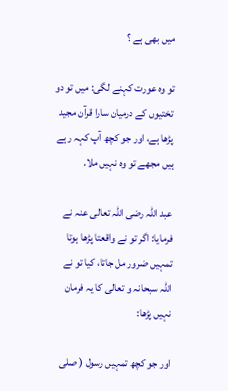ميں بھى ہے ؟

تو وہ عورت كہنے لگى: ميں تو دو تختيوں كے درميان سارا قرآن مجيد پڑھا ہے، اور جو كچھ آپ كہہ رہے ہيں مجھے تو وہ نہيں ملا.

عبد اللہ رضى اللہ تعالى عنہ نے فرمايا: اگر تو نے واقعتا پڑھا ہوتا تمہيں ضرور مل جاتا، كيا تو نے اللہ سبحانہ و تعالى كا يہ فرمان نہيں پڑھا:

اور جو كچھ تمہيں رسول ( صلى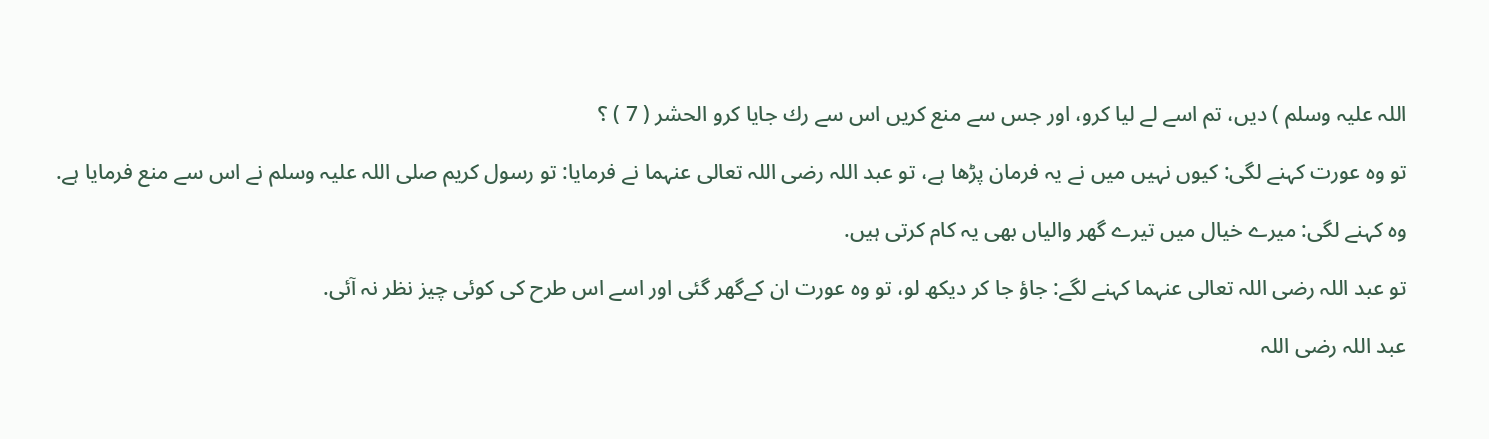اللہ عليہ وسلم ) ديں، تم اسے لے ليا كرو، اور جس سے منع كريں اس سے رك جايا كرو الحشر ( 7 ) ؟

تو وہ عورت كہنے لگى: كيوں نہيں ميں نے يہ فرمان پڑھا ہے، تو عبد اللہ رضى اللہ تعالى عنہما نے فرمايا: تو رسول كريم صلى اللہ عليہ وسلم نے اس سے منع فرمايا ہے.

وہ كہنے لگى: ميرے خيال ميں تيرے گھر والياں بھى يہ كام كرتى ہيں.

تو عبد اللہ رضى اللہ تعالى عنہما كہنے لگے: جاؤ جا كر ديكھ لو، تو وہ عورت ان كےگھر گئى اور اسے اس طرح كى كوئى چيز نظر نہ آئى.

عبد اللہ رضى اللہ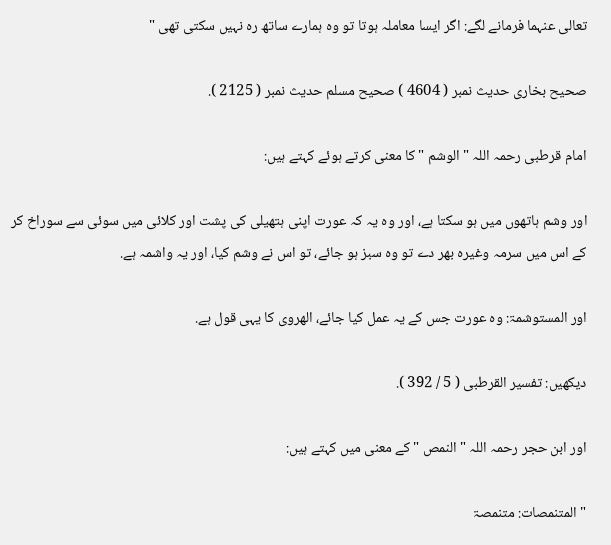تعالى عنہما فرمانے لگے: اگر ايسا معاملہ ہوتا تو وہ ہمارے ساتھ رہ نہيں سكتى تھى "

صحيح بخارى حديث نمبر ( 4604 ) صحيح مسلم حديث نمبر ( 2125 ).

امام قرطبى رحمہ اللہ " الوشم " كا معنى كرتے ہوئے كہتے ہيں:

اور وشم ہاتھوں ميں ہو سكتا ہے، اور وہ يہ كہ عورت اپنى ہتھيلى كى پشت اور كلائى ميں سوئى سے سوراخ كر كے اس ميں سرمہ وغيرہ بھر دے تو وہ سبز ہو جائے، تو اس نے وشم كيا، اور يہ واشمہ ہے.

اور المستوشمۃ: وہ عورت جس كے يہ عمل كيا جائے، الھروى كا يہى قول ہے.

ديكھيں: تفسير القرطبى ( 5 / 392 ).

اور ابن حجر رحمہ اللہ " النمص " كے معنى ميں كہتے ہيں:

" المتنمصات: متنمصۃ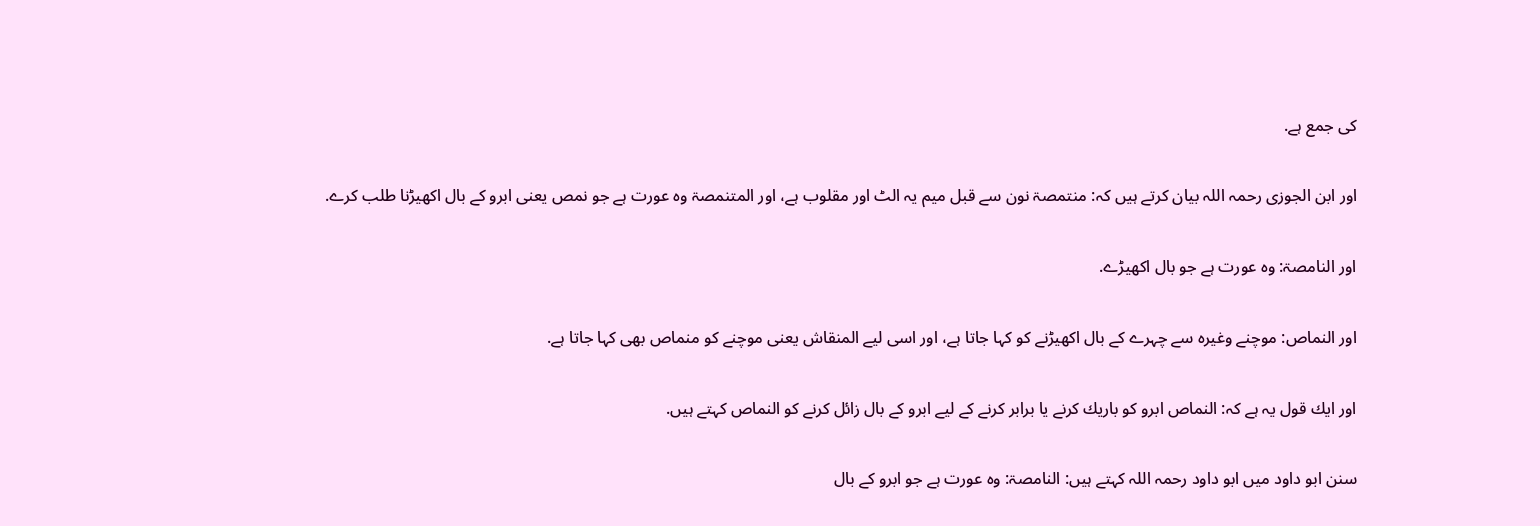كى جمع ہے.

اور ابن الجوزى رحمہ اللہ بيان كرتے ہيں كہ: منتمصۃ نون سے قبل ميم يہ الٹ اور مقلوب ہے، اور المتنمصۃ وہ عورت ہے جو نمص يعنى ابرو كے بال اكھيڑنا طلب كرے.

اور النامصۃ: وہ عورت ہے جو بال اكھيڑے.

اور النماص: موچنے وغيرہ سے چہرے كے بال اكھيڑنے كو كہا جاتا ہے، اور اسى ليے المنقاش يعنى موچنے كو منماص بھى كہا جاتا ہے.

اور ايك قول يہ ہے كہ: النماص ابرو كو باريك كرنے يا برابر كرنے كے ليے ابرو كے بال زائل كرنے كو النماص كہتے ہيں.

سنن ابو داود ميں ابو داود رحمہ اللہ كہتے ہيں: النامصۃ: وہ عورت ہے جو ابرو كے بال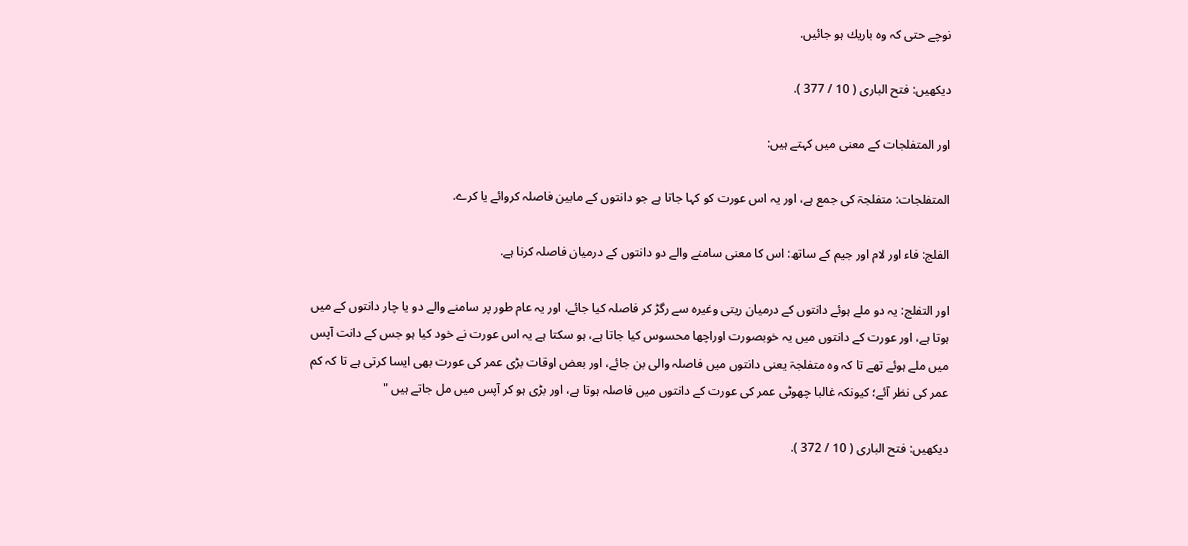نوچے حتى كہ وہ باريك ہو جائيں.

ديكھيں: فتح البارى ( 10 / 377 ).

اور المتفلجات كے معنى ميں كہتے ہيں:

المتفلجات: متفلجۃ كى جمع ہے، اور يہ اس عورت كو كہا جاتا ہے جو دانتوں كے مابين فاصلہ كروائے يا كرے.

الفلج: فاء اور لام اور جيم كے ساتھ: اس كا معنى سامنے والے دو دانتوں كے درميان فاصلہ كرنا ہے.

اور التفلج: يہ دو ملے ہوئے دانتوں كے درميان ريتى وغيرہ سے رگڑ كر فاصلہ كيا جائے، اور يہ عام طور پر سامنے والے دو يا چار دانتوں كے ميں ہوتا ہے، اور عورت كے دانتوں ميں يہ خوبصورت اوراچھا محسوس كيا جاتا ہے، ہو سكتا ہے يہ اس عورت نے خود كيا ہو جس كے دانت آپس ميں ملے ہوئے تھے تا كہ وہ متفلجۃ يعنى دانتوں ميں فاصلہ والى بن جائے، اور بعض اوقات بڑى عمر كى عورت بھى ايسا كرتى ہے تا كہ كم عمر كى نظر آئے؛ كيونكہ غالبا چھوٹى عمر كى عورت كے دانتوں ميں فاصلہ ہوتا ہے، اور بڑى ہو كر آپس ميں مل جاتے ہيں "

ديكھيں: فتح البارى ( 10 / 372 ).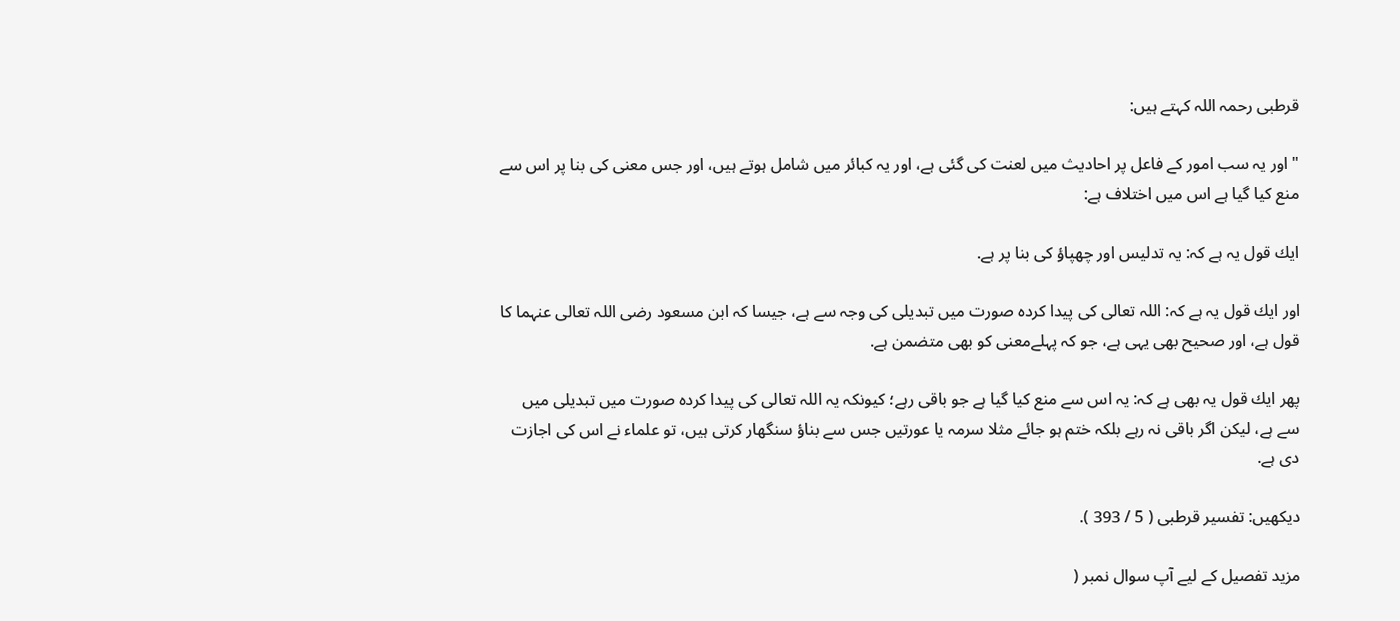قرطبى رحمہ اللہ كہتے ہيں:

" اور يہ سب امور كے فاعل پر احاديث ميں لعنت كى گئى ہے، اور يہ كبائر ميں شامل ہوتے ہيں، اور جس معنى كى بنا پر اس سے منع كيا گيا ہے اس ميں اختلاف ہے:

ايك قول يہ ہے كہ: يہ تدليس اور چھپاؤ كى بنا پر ہے.

اور ايك قول يہ ہے كہ: اللہ تعالى كى پيدا كردہ صورت ميں تبديلى كى وجہ سے ہے، جيسا كہ ابن مسعود رضى اللہ تعالى عنہما كا قول ہے، اور صحيح بھى يہى ہے، جو كہ پہلےمعنى كو بھى متضمن ہے.

پھر ايك قول يہ بھى ہے كہ: يہ اس سے منع كيا گيا ہے جو باقى رہے؛ كيونكہ يہ اللہ تعالى كى پيدا كردہ صورت ميں تبديلى ميں سے ہے، ليكن اگر باقى نہ رہے بلكہ ختم ہو جائے مثلا سرمہ يا عورتيں جس سے بناؤ سنگھار كرتى ہيں، تو علماء نے اس كى اجازت دى ہے.

ديكھيں: تفسير قرطبى ( 5 / 393 ).

مزيد تفصيل كے ليے آپ سوال نمبر (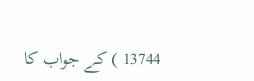13744 ) كے جواب كا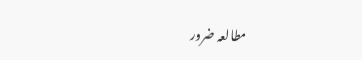مطالعہ ضرور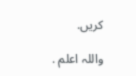كريں.

واللہ اعلم .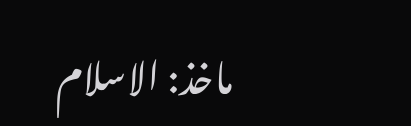ماخذ: الاسلام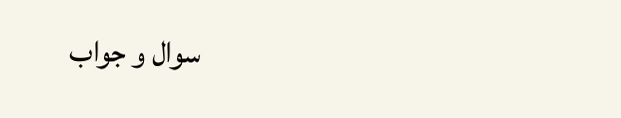سوال و جواب